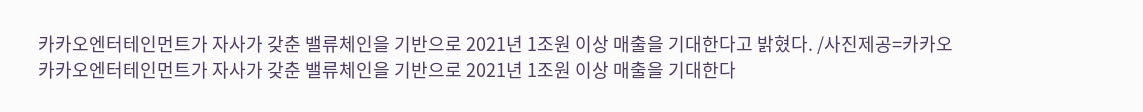카카오엔터테인먼트가 자사가 갖춘 밸류체인을 기반으로 2021년 1조원 이상 매출을 기대한다고 밝혔다. /사진제공=카카오
카카오엔터테인먼트가 자사가 갖춘 밸류체인을 기반으로 2021년 1조원 이상 매출을 기대한다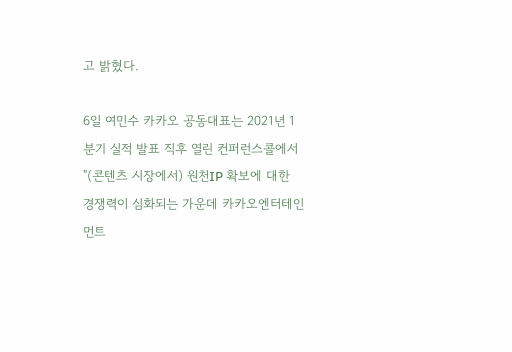고 밝혔다.

6일 여민수 카카오 공동대표는 2021년 1분기 실적 발표 직후 열린 컨퍼런스콜에서 "(콘텐츠 시장에서) 원천IP 확보에 대한 경쟁력이 심화되는 가운데 카카오엔터테인먼트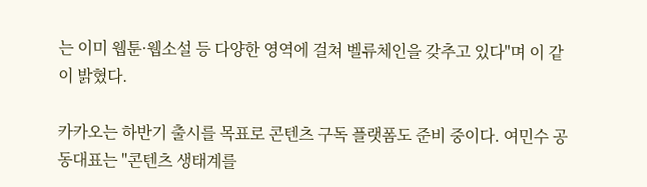는 이미 웹툰·웹소설 등 다양한 영역에 걸쳐 벨류체인을 갖추고 있다"며 이 같이 밝혔다.

카카오는 하반기 출시를 목표로 콘텐츠 구독 플랫폼도 준비 중이다. 여민수 공동대표는 "콘텐츠 생태계를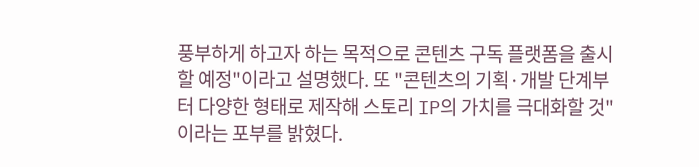풍부하게 하고자 하는 목적으로 콘텐츠 구독 플랫폼을 출시할 예정"이라고 설명했다. 또 "콘텐츠의 기획·개발 단계부터 다양한 형태로 제작해 스토리 IP의 가치를 극대화할 것"이라는 포부를 밝혔다.